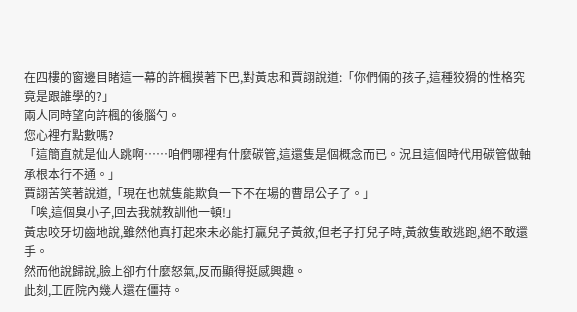在四樓的窗邊目睹這一幕的許楓摸著下巴,對黃忠和賈詡說道:「你們倆的孩子,這種狡猾的性格究竟是跟誰學的?」
兩人同時望向許楓的後腦勺。
您心裡冇點數嗎?
「這簡直就是仙人跳啊……咱們哪裡有什麼碳管,這還隻是個概念而已。況且這個時代用碳管做軸承根本行不通。」
賈詡苦笑著說道,「現在也就隻能欺負一下不在場的曹昂公子了。」
「唉,這個臭小子,回去我就教訓他一頓!」
黃忠咬牙切齒地說,雖然他真打起來未必能打贏兒子黃敘,但老子打兒子時,黃敘隻敢逃跑,絕不敢還手。
然而他說歸說,臉上卻冇什麼怒氣,反而顯得挺感興趣。
此刻,工匠院內幾人還在僵持。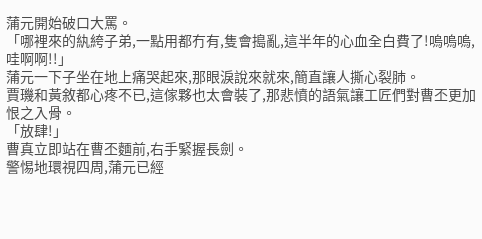蒲元開始破口大罵。
「哪裡來的紈絝子弟,一點用都冇有,隻會搗亂,這半年的心血全白費了!嗚嗚嗚,哇啊啊!!」
蒲元一下子坐在地上痛哭起來,那眼淚說來就來,簡直讓人撕心裂肺。
賈璣和黃敘都心疼不已,這傢夥也太會裝了,那悲憤的語氣讓工匠們對曹丕更加恨之入骨。
「放肆!」
曹真立即站在曹丕麵前,右手緊握長劍。
警惕地環視四周,蒲元已經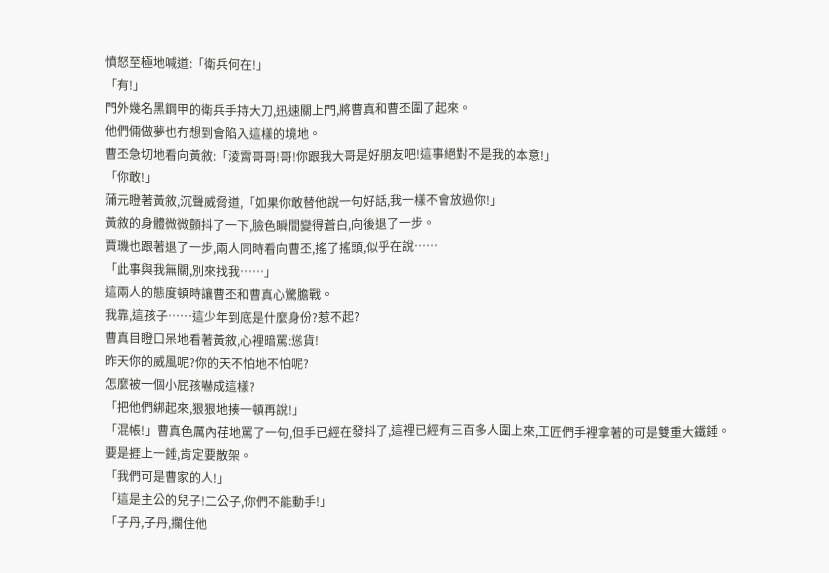憤怒至極地喊道:「衛兵何在!」
「有!」
門外幾名黑鋼甲的衛兵手持大刀,迅速關上門,將曹真和曹丕圍了起來。
他們倆做夢也冇想到會陷入這樣的境地。
曹丕急切地看向黃敘:「淩霄哥哥!哥!你跟我大哥是好朋友吧!這事絕對不是我的本意!」
「你敢!」
蒲元瞪著黃敘,沉聲威脅道,「如果你敢替他說一句好話,我一樣不會放過你!」
黃敘的身體微微顫抖了一下,臉色瞬間變得蒼白,向後退了一步。
賈璣也跟著退了一步,兩人同時看向曹丕,搖了搖頭,似乎在說……
「此事與我無關,別來找我……」
這兩人的態度頓時讓曹丕和曹真心驚膽戰。
我靠,這孩子……這少年到底是什麼身份?惹不起?
曹真目瞪口呆地看著黃敘,心裡暗罵:慫貨!
昨天你的威風呢?你的天不怕地不怕呢?
怎麼被一個小屁孩嚇成這樣?
「把他們綁起來,狠狠地揍一頓再說!」
「混帳!」曹真色厲內荏地罵了一句,但手已經在發抖了,這裡已經有三百多人圍上來,工匠們手裡拿著的可是雙重大鐵錘。
要是捱上一錘,肯定要散架。
「我們可是曹家的人!」
「這是主公的兒子!二公子,你們不能動手!」
「子丹,子丹,攔住他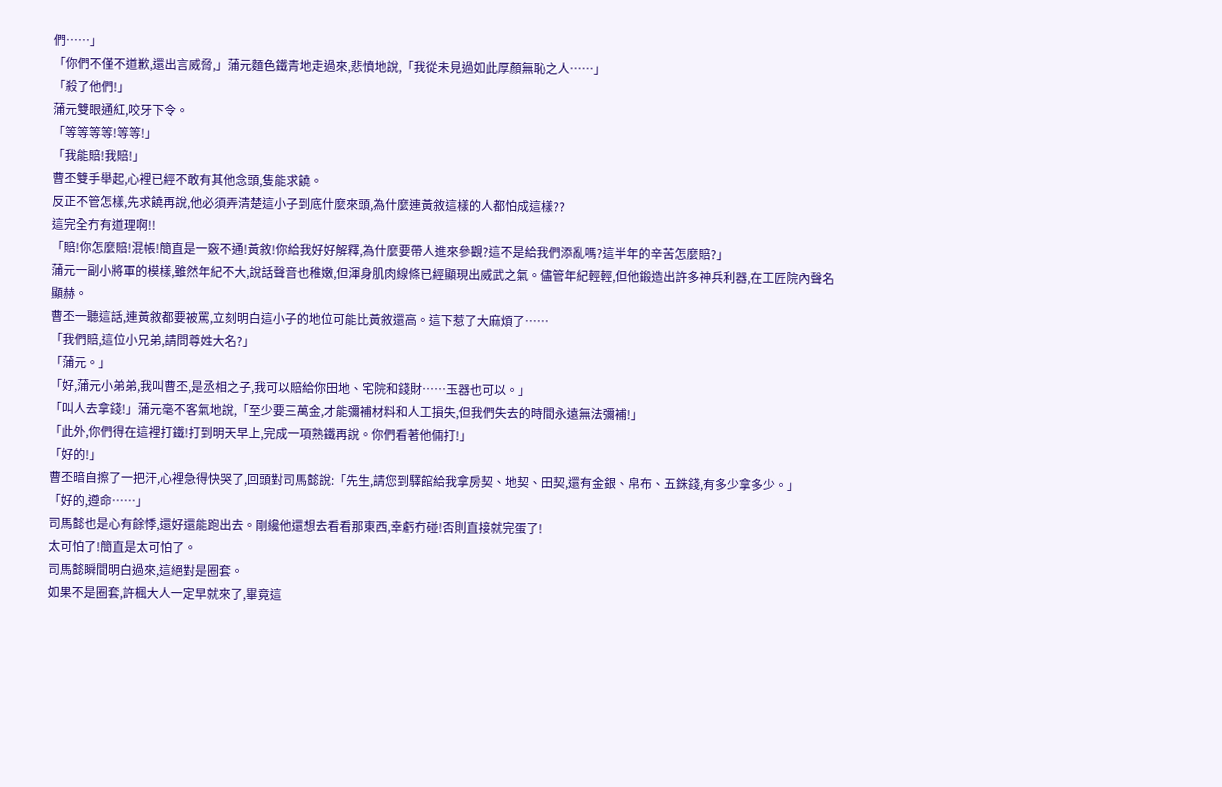們……」
「你們不僅不道歉,還出言威脅,」蒲元麵色鐵青地走過來,悲憤地說,「我從未見過如此厚顏無恥之人……」
「殺了他們!」
蒲元雙眼通紅,咬牙下令。
「等等等等!等等!」
「我能賠!我賠!」
曹丕雙手舉起,心裡已經不敢有其他念頭,隻能求饒。
反正不管怎樣,先求饒再說,他必須弄清楚這小子到底什麼來頭,為什麼連黃敘這樣的人都怕成這樣??
這完全冇有道理啊!!
「賠!你怎麼賠!混帳!簡直是一竅不通!黃敘!你給我好好解釋,為什麼要帶人進來參觀?這不是給我們添亂嗎?這半年的辛苦怎麼賠?」
蒲元一副小將軍的模樣,雖然年紀不大,說話聲音也稚嫩,但渾身肌肉線條已經顯現出威武之氣。儘管年紀輕輕,但他鍛造出許多神兵利器,在工匠院內聲名顯赫。
曹丕一聽這話,連黃敘都要被罵,立刻明白這小子的地位可能比黃敘還高。這下惹了大麻煩了……
「我們賠,這位小兄弟,請問尊姓大名?」
「蒲元。」
「好,蒲元小弟弟,我叫曹丕,是丞相之子,我可以賠給你田地、宅院和錢財……玉器也可以。」
「叫人去拿錢!」蒲元毫不客氣地說,「至少要三萬金,才能彌補材料和人工損失,但我們失去的時間永遠無法彌補!」
「此外,你們得在這裡打鐵!打到明天早上,完成一項熟鐵再說。你們看著他倆打!」
「好的!」
曹丕暗自擦了一把汗,心裡急得快哭了,回頭對司馬懿說:「先生,請您到驛館給我拿房契、地契、田契,還有金銀、帛布、五銖錢,有多少拿多少。」
「好的,遵命……」
司馬懿也是心有餘悸,還好還能跑出去。剛纔他還想去看看那東西,幸虧冇碰!否則直接就完蛋了!
太可怕了!簡直是太可怕了。
司馬懿瞬間明白過來,這絕對是圈套。
如果不是圈套,許楓大人一定早就來了,畢竟這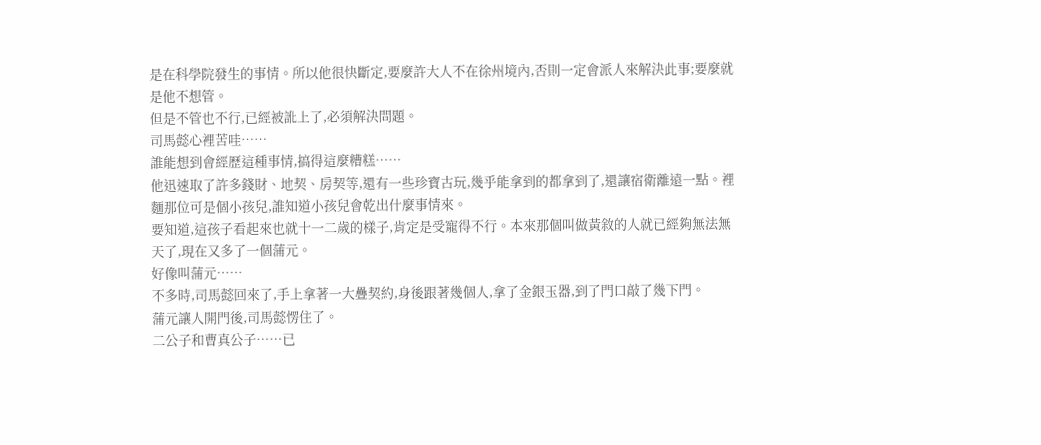是在科學院發生的事情。所以他很快斷定,要麼許大人不在徐州境內,否則一定會派人來解決此事;要麼就是他不想管。
但是不管也不行,已經被訛上了,必須解決問題。
司馬懿心裡苦哇……
誰能想到會經歷這種事情,搞得這麼糟糕……
他迅速取了許多錢財、地契、房契等,還有一些珍寶古玩,幾乎能拿到的都拿到了,還讓宿衛離遠一點。裡麵那位可是個小孩兒,誰知道小孩兒會乾出什麼事情來。
要知道,這孩子看起來也就十一二歲的樣子,肯定是受寵得不行。本來那個叫做黃敘的人就已經夠無法無天了,現在又多了一個蒲元。
好像叫蒲元……
不多時,司馬懿回來了,手上拿著一大疊契約,身後跟著幾個人,拿了金銀玉器,到了門口敲了幾下門。
蒲元讓人開門後,司馬懿愣住了。
二公子和曹真公子……已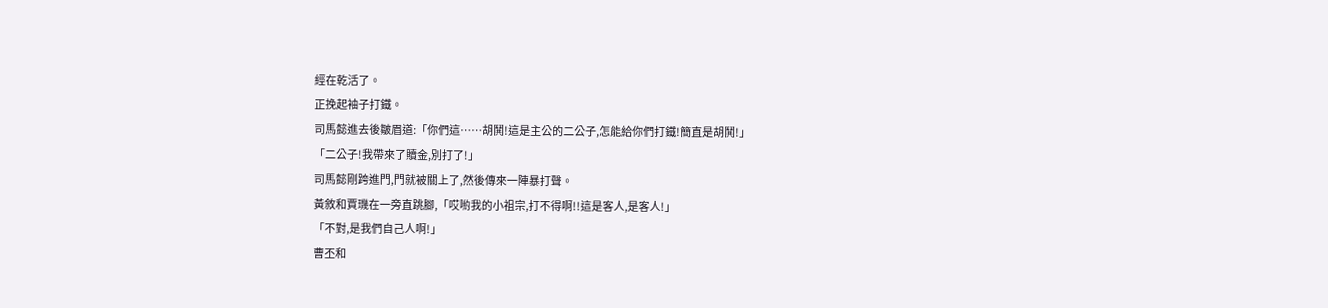經在乾活了。
正挽起袖子打鐵。
司馬懿進去後皺眉道:「你們這……胡鬨!這是主公的二公子,怎能給你們打鐵!簡直是胡鬨!」
「二公子!我帶來了贖金,別打了!」
司馬懿剛跨進門,門就被關上了,然後傳來一陣暴打聲。
黃敘和賈璣在一旁直跳腳,「哎喲我的小祖宗,打不得啊!!這是客人,是客人!」
「不對,是我們自己人啊!」
曹丕和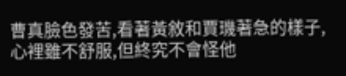曹真臉色發苦,看著黃敘和賈璣著急的樣子,心裡雖不舒服,但終究不會怪他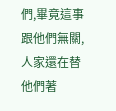們,畢竟這事跟他們無關,人家還在替他們著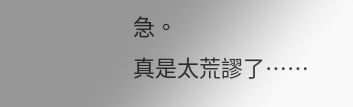急。
真是太荒謬了……